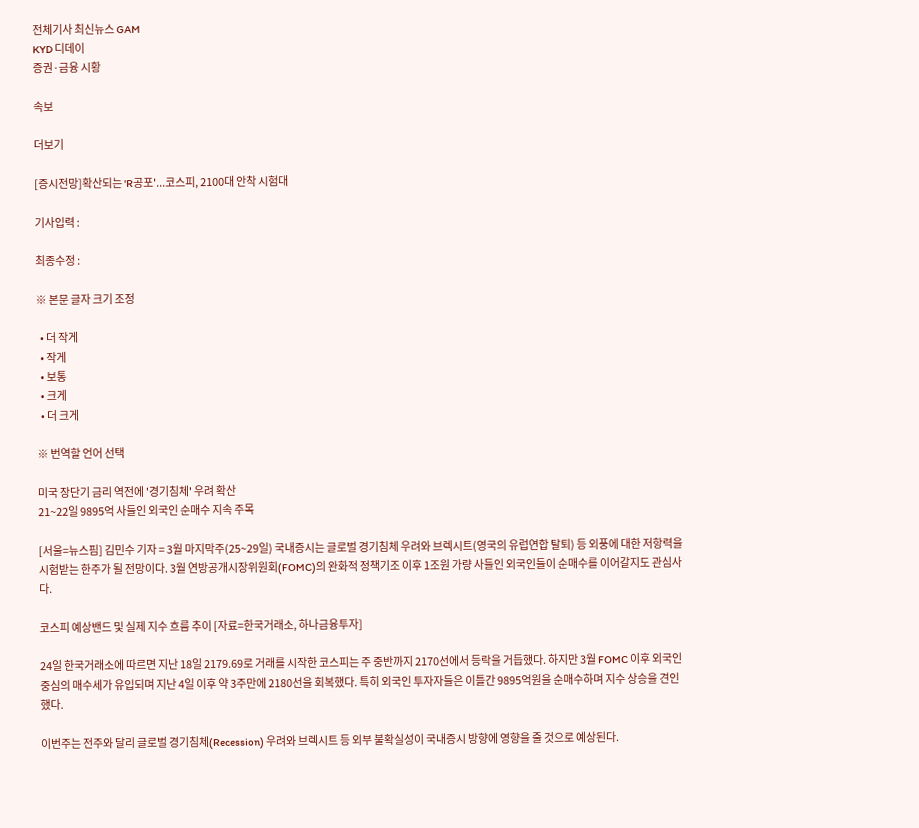전체기사 최신뉴스 GAM
KYD 디데이
증권·금융 시황

속보

더보기

[증시전망]확산되는 'R공포'...코스피, 2100대 안착 시험대

기사입력 :

최종수정 :

※ 본문 글자 크기 조정

  • 더 작게
  • 작게
  • 보통
  • 크게
  • 더 크게

※ 번역할 언어 선택

미국 장단기 금리 역전에 '경기침체' 우려 확산
21~22일 9895억 사들인 외국인 순매수 지속 주목

[서울=뉴스핌] 김민수 기자 = 3월 마지막주(25~29일) 국내증시는 글로벌 경기침체 우려와 브렉시트(영국의 유럽연합 탈퇴) 등 외풍에 대한 저항력을 시험받는 한주가 될 전망이다. 3월 연방공개시장위원회(FOMC)의 완화적 정책기조 이후 1조원 가량 사들인 외국인들이 순매수를 이어갈지도 관심사다.

코스피 예상밴드 및 실제 지수 흐름 추이 [자료=한국거래소, 하나금융투자]

24일 한국거래소에 따르면 지난 18일 2179.69로 거래를 시작한 코스피는 주 중반까지 2170선에서 등락을 거듭했다. 하지만 3월 FOMC 이후 외국인 중심의 매수세가 유입되며 지난 4일 이후 약 3주만에 2180선을 회복했다. 특히 외국인 투자자들은 이틀간 9895억원을 순매수하며 지수 상승을 견인했다.

이번주는 전주와 달리 글로벌 경기침체(Recession) 우려와 브렉시트 등 외부 불확실성이 국내증시 방향에 영향을 줄 것으로 예상된다.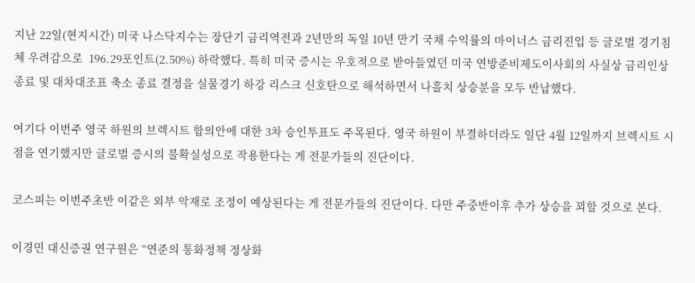지난 22일(현지시간) 미국 나스닥지수는 장단기 금리역전과 2년만의 독일 10년 만기 국채 수익률의 마이너스 금리진입 등 글로벌 경기침체 우려감으로  196.29포인트(2.50%) 하락했다. 특히 미국 증시는 우호적으로 받아들였던 미국 연방준비제도이사회의 사실상 금리인상 종료 및 대차대조표 축소 종료 결정을 실물경기 하강 리스크 신호탄으로 해석하면서 나흘치 상승분을 모두 반납했다.

여기다 이번주 영국 하원의 브렉시트 합의안에 대한 3차 승인투표도 주목된다. 영국 하원이 부결하더라도 일단 4월 12일까지 브렉시트 시점을 연기했지만 글로벌 증시의 불확실성으로 작용한다는 게 전문가들의 진단이다.

코스피는 이번주초반 이같은 외부 악재로 조정이 예상된다는 게 전문가들의 진단이다. 다만 주중반이후 추가 상승을 꾀할 것으로 본다.

이경민 대신증권 연구원은 “연준의 통화정책 정상화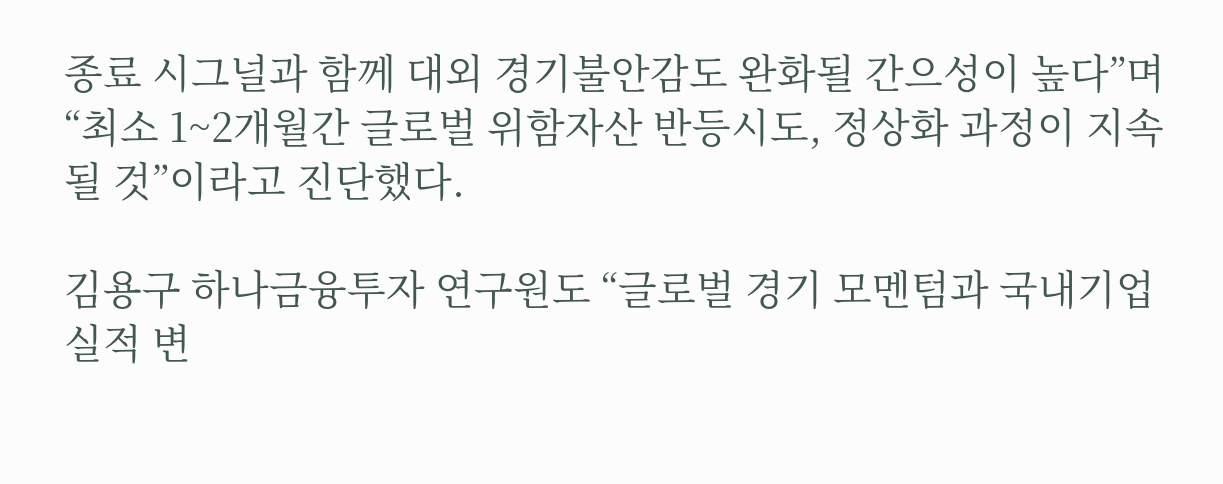종료 시그널과 함께 대외 경기불안감도 완화될 간으성이 높다”며 “최소 1~2개월간 글로벌 위함자산 반등시도, 정상화 과정이 지속될 것”이라고 진단했다.

김용구 하나금융투자 연구원도 “글로벌 경기 모멘텀과 국내기업 실적 변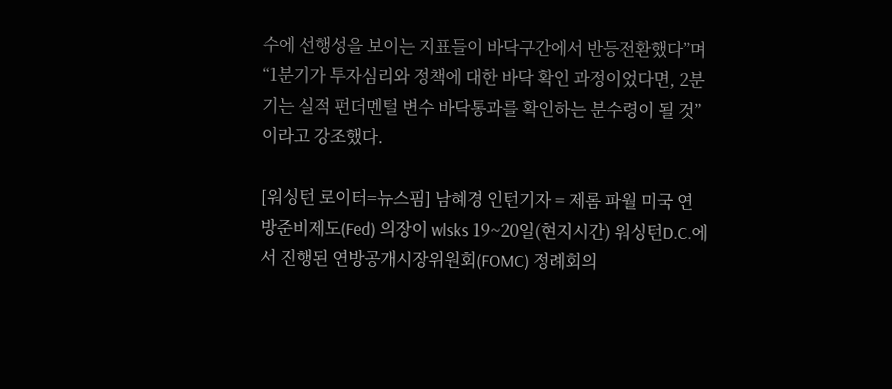수에 선행성을 보이는 지표들이 바닥구간에서 반등전환했다”며 “1분기가 투자심리와 정책에 대한 바닥 확인 과정이었다면, 2분기는 실적 펀더멘털 변수 바닥통과를 확인하는 분수령이 될 것”이라고 강조했다.

[워싱턴 로이터=뉴스핌] 남혜경 인턴기자 = 제롬 파월 미국 연방준비제도(Fed) 의장이 wlsks 19~20일(현지시간) 워싱턴D.C.에서 진행된 연방공개시장위원회(FOMC) 정례회의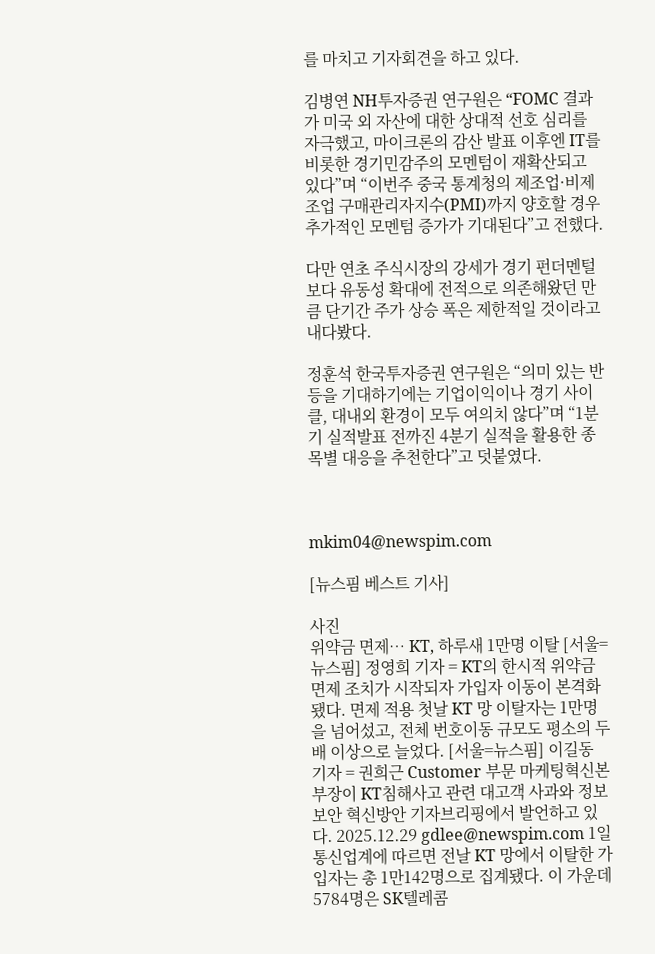를 마치고 기자회견을 하고 있다.

김병연 NH투자증권 연구원은 “FOMC 결과가 미국 외 자산에 대한 상대적 선호 심리를 자극했고, 마이크론의 감산 발표 이후엔 IT를 비롯한 경기민감주의 모멘텀이 재확산되고 있다”며 “이번주 중국 통계청의 제조업·비제조업 구매관리자지수(PMI)까지 양호할 경우 추가적인 모멘텀 증가가 기대된다”고 전했다.

다만 연초 주식시장의 강세가 경기 펀더멘털보다 유동성 확대에 전적으로 의존해왔던 만큼 단기간 주가 상승 폭은 제한적일 것이라고 내다봤다.

정훈석 한국투자증권 연구원은 “의미 있는 반등을 기대하기에는 기업이익이나 경기 사이클, 대내외 환경이 모두 여의치 않다”며 “1분기 실적발표 전까진 4분기 실적을 활용한 종목별 대응을 추천한다”고 덧붙였다.



mkim04@newspim.com

[뉴스핌 베스트 기사]

사진
위약금 면제… KT, 하루새 1만명 이탈 [서울=뉴스핌] 정영희 기자 = KT의 한시적 위약금 면제 조치가 시작되자 가입자 이동이 본격화됐다. 면제 적용 첫날 KT 망 이탈자는 1만명을 넘어섰고, 전체 번호이동 규모도 평소의 두 배 이상으로 늘었다. [서울=뉴스핌] 이길동 기자 = 권희근 Customer 부문 마케팅혁신본부장이 KT침해사고 관련 대고객 사과와 정보보안 혁신방안 기자브리핑에서 발언하고 있다. 2025.12.29 gdlee@newspim.com 1일 통신업계에 따르면 전날 KT 망에서 이탈한 가입자는 총 1만142명으로 집계됐다. 이 가운데 5784명은 SK텔레콤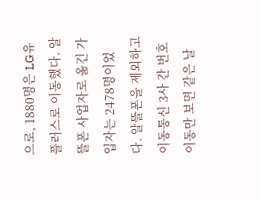으로, 1880명은 LG유플러스로 이동했다. 알뜰폰 사업자로 옮긴 가입자는 2478명이었다. 알뜰폰을 제외하고 이동통신 3사 간 번호이동만 보면 같은 날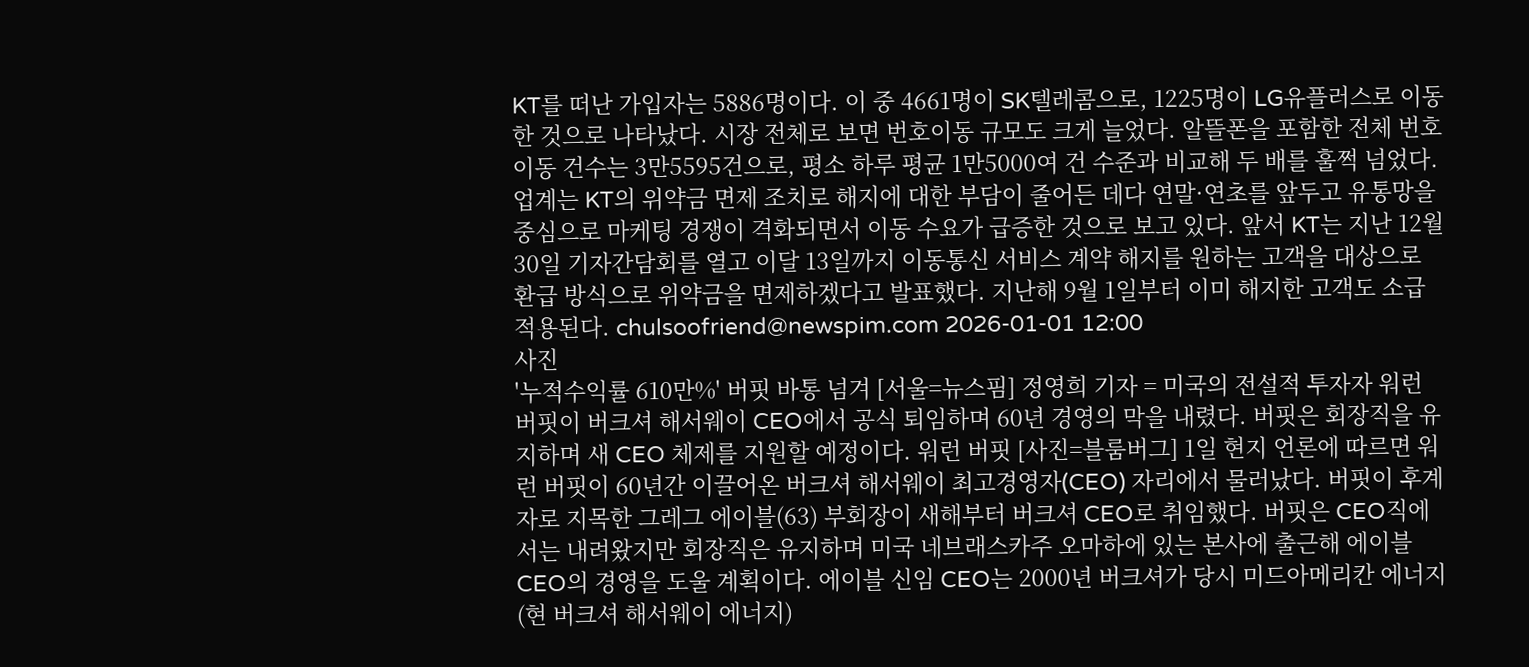KT를 떠난 가입자는 5886명이다. 이 중 4661명이 SK텔레콤으로, 1225명이 LG유플러스로 이동한 것으로 나타났다. 시장 전체로 보면 번호이동 규모도 크게 늘었다. 알뜰폰을 포함한 전체 번호이동 건수는 3만5595건으로, 평소 하루 평균 1만5000여 건 수준과 비교해 두 배를 훌쩍 넘었다. 업계는 KT의 위약금 면제 조치로 해지에 대한 부담이 줄어든 데다 연말·연초를 앞두고 유통망을 중심으로 마케팅 경쟁이 격화되면서 이동 수요가 급증한 것으로 보고 있다. 앞서 KT는 지난 12월 30일 기자간담회를 열고 이달 13일까지 이동통신 서비스 계약 해지를 원하는 고객을 대상으로 환급 방식으로 위약금을 면제하겠다고 발표했다. 지난해 9월 1일부터 이미 해지한 고객도 소급 적용된다. chulsoofriend@newspim.com 2026-01-01 12:00
사진
'누적수익률 610만%' 버핏 바통 넘겨 [서울=뉴스핌] 정영희 기자 = 미국의 전설적 투자자 워런 버핏이 버크셔 해서웨이 CEO에서 공식 퇴임하며 60년 경영의 막을 내렸다. 버핏은 회장직을 유지하며 새 CEO 체제를 지원할 예정이다. 워런 버핏 [사진=블룸버그] 1일 현지 언론에 따르면 워런 버핏이 60년간 이끌어온 버크셔 해서웨이 최고경영자(CEO) 자리에서 물러났다. 버핏이 후계자로 지목한 그레그 에이블(63) 부회장이 새해부터 버크셔 CEO로 취임했다. 버핏은 CEO직에서는 내려왔지만 회장직은 유지하며 미국 네브래스카주 오마하에 있는 본사에 출근해 에이블 CEO의 경영을 도울 계획이다. 에이블 신임 CEO는 2000년 버크셔가 당시 미드아메리칸 에너지(현 버크셔 해서웨이 에너지)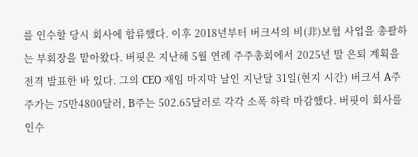를 인수할 당시 회사에 합류했다. 이후 2018년부터 버크셔의 비(非)보험 사업을 총괄하는 부회장을 맡아왔다. 버핏은 지난해 5월 연례 주주총회에서 2025년 말 은퇴 계획을 전격 발표한 바 있다. 그의 CEO 재임 마지막 날인 지난달 31일(현지 시간) 버크셔 A주 주가는 75만4800달러, B주는 502.65달러로 각각 소폭 하락 마감했다. 버핏이 회사를 인수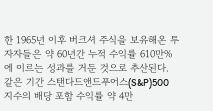한 1965년 이후 버크셔 주식을 보유해온 투자자들은 약 60년간 누적 수익률 610만%에 이르는 성과를 거둔 것으로 추산된다. 같은 기간 스탠다드앤드푸어스(S&P)500 지수의 배당 포함 수익률 약 4만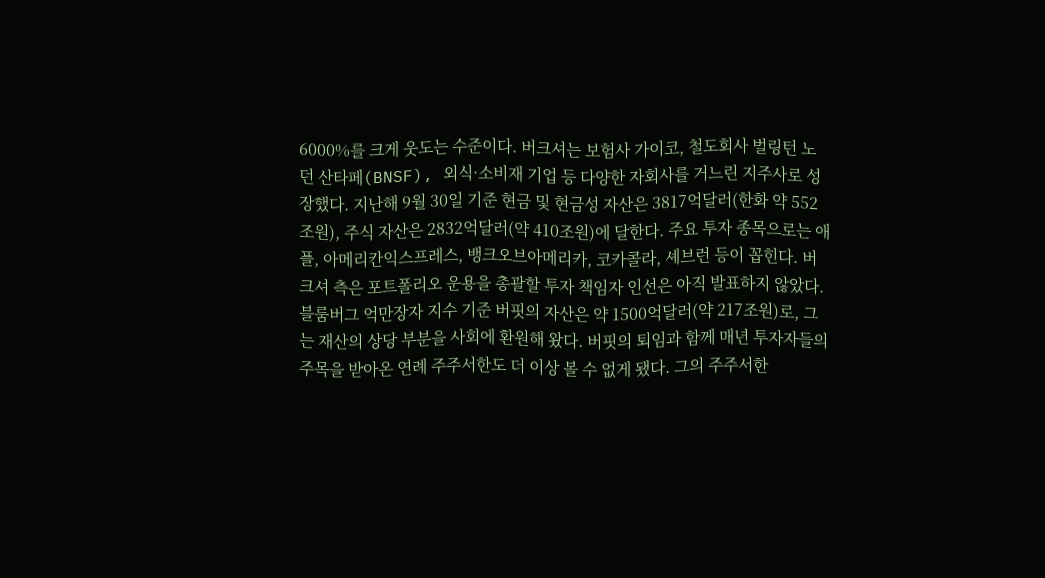6000%를 크게 웃도는 수준이다. 버크셔는 보험사 가이코, 철도회사 벌링턴 노던 산타페(BNSF), 외식·소비재 기업 등 다양한 자회사를 거느린 지주사로 성장했다. 지난해 9월 30일 기준 현금 및 현금성 자산은 3817억달러(한화 약 552조원), 주식 자산은 2832억달러(약 410조원)에 달한다. 주요 투자 종목으로는 애플, 아메리칸익스프레스, 뱅크오브아메리카, 코카콜라, 셰브런 등이 꼽힌다. 버크셔 측은 포트폴리오 운용을 총괄할 투자 책임자 인선은 아직 발표하지 않았다. 블룸버그 억만장자 지수 기준 버핏의 자산은 약 1500억달러(약 217조원)로, 그는 재산의 상당 부분을 사회에 환원해 왔다. 버핏의 퇴임과 함께 매년 투자자들의 주목을 받아온 연례 주주서한도 더 이상 볼 수 없게 됐다. 그의 주주서한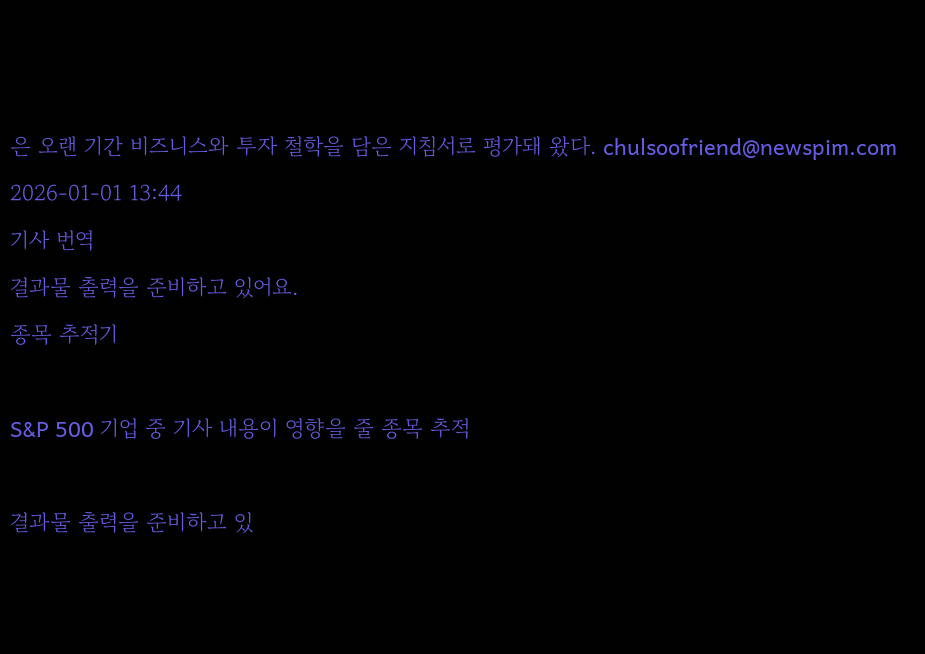은 오랜 기간 비즈니스와 투자 철학을 담은 지침서로 평가돼 왔다. chulsoofriend@newspim.com 2026-01-01 13:44
기사 번역
결과물 출력을 준비하고 있어요.
종목 추적기

S&P 500 기업 중 기사 내용이 영향을 줄 종목 추적

결과물 출력을 준비하고 있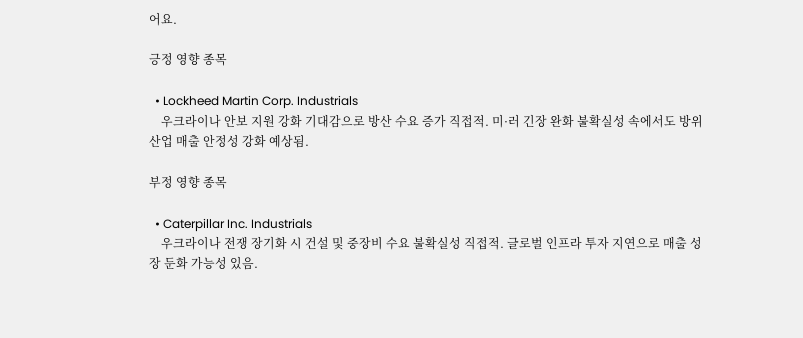어요.

긍정 영향 종목

  • Lockheed Martin Corp. Industrials
    우크라이나 안보 지원 강화 기대감으로 방산 수요 증가 직접적. 미·러 긴장 완화 불확실성 속에서도 방위산업 매출 안정성 강화 예상됨.

부정 영향 종목

  • Caterpillar Inc. Industrials
    우크라이나 전쟁 장기화 시 건설 및 중장비 수요 불확실성 직접적. 글로벌 인프라 투자 지연으로 매출 성장 둔화 가능성 있음.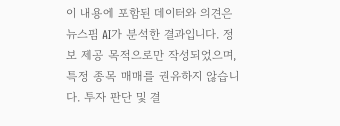이 내용에 포함된 데이터와 의견은 뉴스핌 AI가 분석한 결과입니다. 정보 제공 목적으로만 작성되었으며, 특정 종목 매매를 권유하지 않습니다. 투자 판단 및 결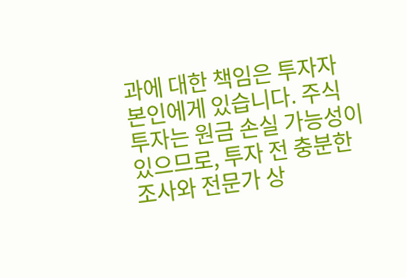과에 대한 책임은 투자자 본인에게 있습니다. 주식 투자는 원금 손실 가능성이 있으므로, 투자 전 충분한 조사와 전문가 상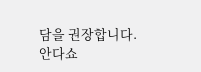담을 권장합니다.
안다쇼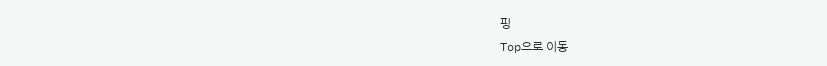핑
Top으로 이동